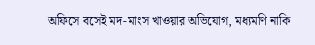অফিসে বসেই মদ-মাংস খাওয়ার অভিযোগ, মধ্যমণি নাকি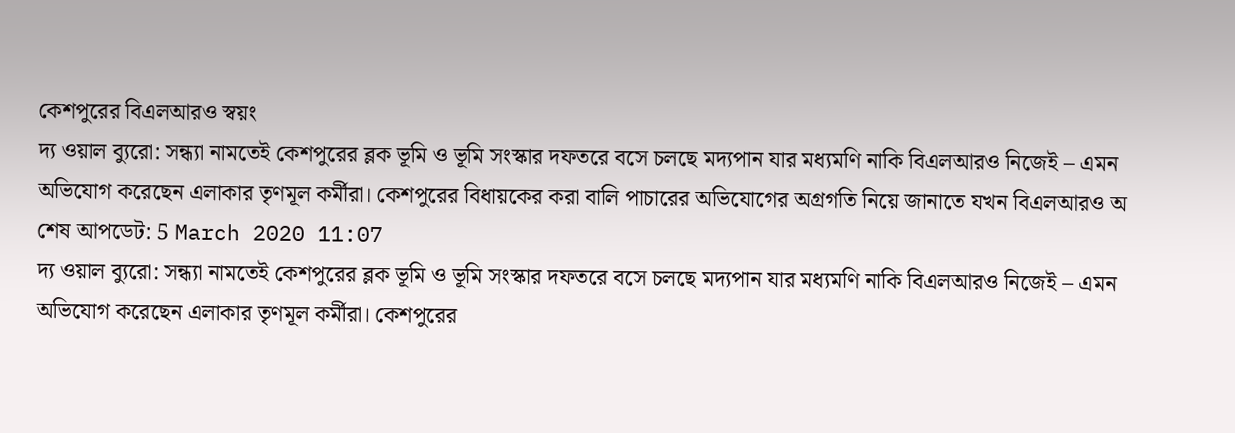কেশপুরের বিএলআরও স্বয়ং
দ্য ওয়াল ব্যুরো: সন্ধ্যা নামতেই কেশপুরের ব্লক ভূমি ও ভূমি সংস্কার দফতরে বসে চলছে মদ্যপান যার মধ্যমণি নাকি বিএলআরও নিজেই – এমন অভিযোগ করেছেন এলাকার তৃণমূল কর্মীরা। কেশপুরের বিধায়কের করা বালি পাচারের অভিযোগের অগ্রগতি নিয়ে জানাতে যখন বিএলআরও অ
শেষ আপডেট: 5 March 2020 11:07
দ্য ওয়াল ব্যুরো: সন্ধ্যা নামতেই কেশপুরের ব্লক ভূমি ও ভূমি সংস্কার দফতরে বসে চলছে মদ্যপান যার মধ্যমণি নাকি বিএলআরও নিজেই – এমন অভিযোগ করেছেন এলাকার তৃণমূল কর্মীরা। কেশপুরের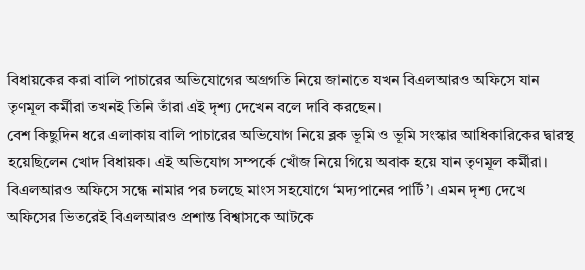বিধায়কের করা বালি পাচারের অভিযোগের অগ্রগতি নিয়ে জানাতে যখন বিএলআরও অফিসে যান তৃণমূল কর্মীরা তখনই তিনি তাঁরা এই দৃশ্য দেখেন বলে দাবি করছেন।
বেশ কিছুদিন ধরে এলাকায় বালি পাচারের অভিযোগ নিয়ে ব্লক ভূমি ও ভূমি সংস্কার আধিকারিকের দ্বারস্থ হয়েছিলেন খোদ বিধায়ক। এই অভিযোগ সম্পর্কে খোঁজ নিয়ে গিয়ে অবাক হয়ে যান তৃণমূল কর্মীরা। বিএলআরও অফিসে সন্ধে নামার পর চলছে মাংস সহযোগে ‘মদ্যপানের পার্টি’। এমন দৃশ্য দেখে অফিসের ভিতরেই বিএলআরও প্রশান্ত বিশ্বাসকে আটকে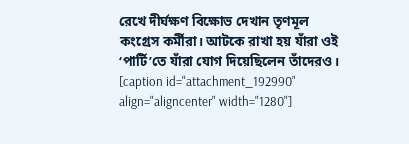রেখে দীর্ঘক্ষণ বিক্ষোভ দেখান তৃণমূল কংগ্রেস কর্মীরা। আটকে রাখা হয় যাঁরা ওই ‘পার্টি’তে যাঁরা যোগ দিয়েছিলেন তাঁদেরও।
[caption id="attachment_192990" align="aligncenter" width="1280"]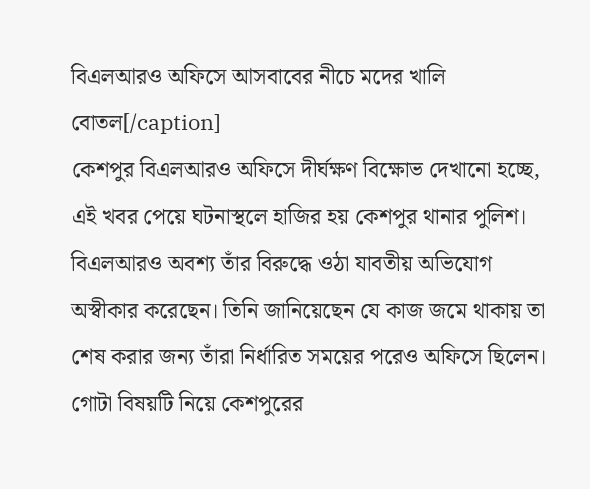বিএলআরও অফিসে আসবাবের নীচে মদের খালি বোতল[/caption]
কেশপুর বিএলআরও অফিসে দীর্ঘক্ষণ বিক্ষোভ দেখানো হচ্ছে, এই খবর পেয়ে ঘটনাস্থলে হাজির হয় কেশপুর থানার পুলিশ।
বিএলআরও অবশ্য তাঁর বিরুদ্ধে ওঠা যাবতীয় অভিযোগ অস্বীকার করেছেন। তিনি জানিয়েছেন যে কাজ জমে থাকায় তা শেষ করার জন্য তাঁরা নির্ধারিত সময়ের পরেও অফিসে ছিলেন।
গোটা বিষয়টি নিয়ে কেশপুরের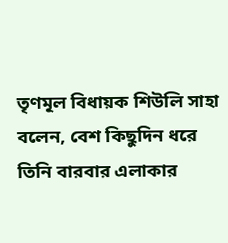তৃণমূল বিধায়ক শিউলি সাহা বলেন, বেশ কিছুদিন ধরে তিনি বারবার এলাকার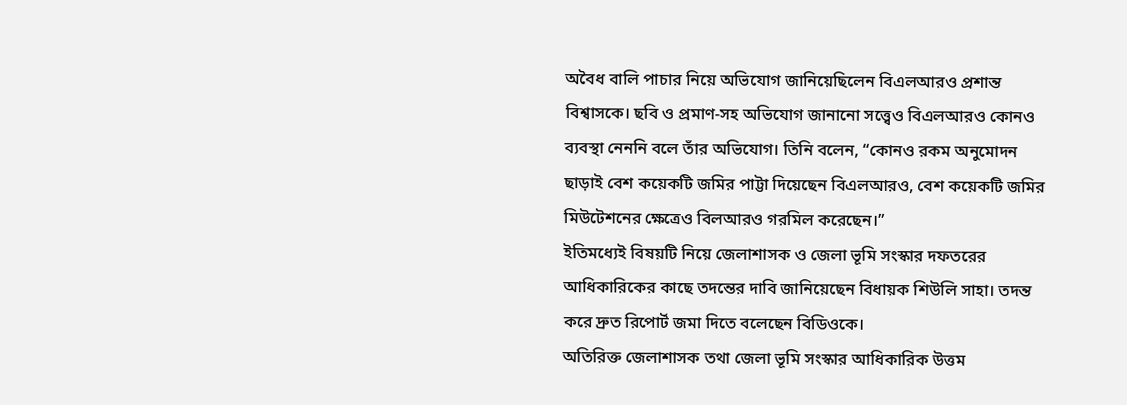অবৈধ বালি পাচার নিয়ে অভিযোগ জানিয়েছিলেন বিএলআরও প্রশান্ত বিশ্বাসকে। ছবি ও প্রমাণ-সহ অভিযোগ জানানো সত্ত্বেও বিএলআরও কোনও ব্যবস্থা নেননি বলে তাঁর অভিযোগ। তিনি বলেন, “কোনও রকম অনুমোদন ছাড়াই বেশ কয়েকটি জমির পাট্টা দিয়েছেন বিএলআরও, বেশ কয়েকটি জমির মিউটেশনের ক্ষেত্রেও বিলআরও গরমিল করেছেন।”
ইতিমধ্যেই বিষয়টি নিয়ে জেলাশাসক ও জেলা ভূমি সংস্কার দফতরের আধিকারিকের কাছে তদন্তের দাবি জানিয়েছেন বিধায়ক শিউলি সাহা। তদন্ত করে দ্রুত রিপোর্ট জমা দিতে বলেছেন বিডিওকে।
অতিরিক্ত জেলাশাসক তথা জেলা ভূমি সংস্কার আধিকারিক উত্তম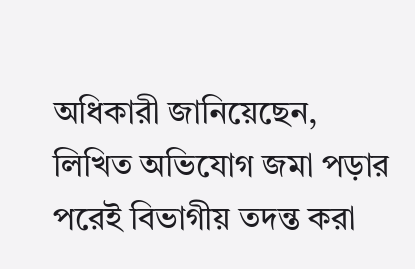অধিকারী জানিয়েছেন, লিখিত অভিযোগ জমা পড়ার পরেই বিভাগীয় তদন্ত করা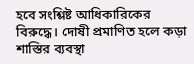হবে সংশ্লিষ্ট আধিকারিকের বিরুদ্ধে। দোষী প্রমাণিত হলে কড়া শাস্তির ব্যবস্থা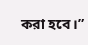করা হবে।”